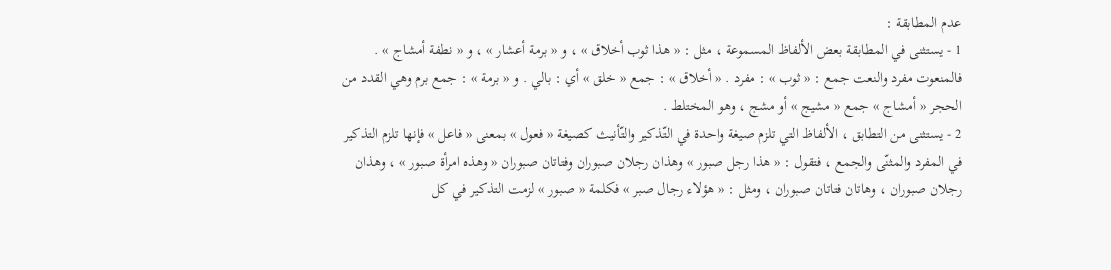عدم المطابقة :
1 - يستثنى في المطابقة بعض الألفاظ المسموعة ، مثل : « هذا ثوب أخلاق » ، و « برمة أعشار » ، و « نطفة أمشاج » . فالمنعوت مفرد والنعت جمع : « ثوب » : مفرد . « أخلاق » : جمع « خلق » أي : بالي . و « برمة » : جمع برم وهي القدد من الحجر « أمشاج » جمع « مشيج » أو مشج ، وهو المختلط .
2 - يستثنى من التطابق ، الألفاظ التي تلزم صيغة واحدة في التّذكير والتّأنيث كصيغة « فعول » بمعنى « فاعل » فإنها تلزم التذكير في المفرد والمثنّى والجمع ، فتقول : « هذا رجل صبور » وهذان رجلان صبوران وفتاتان صبوران « وهذه امرأة صبور » ، وهذان رجلان صبوران ، وهاتان فتاتان صبوران ، ومثل : « هؤلاء رجال صبر » فكلمة « صبور » لزمت التذكير في كل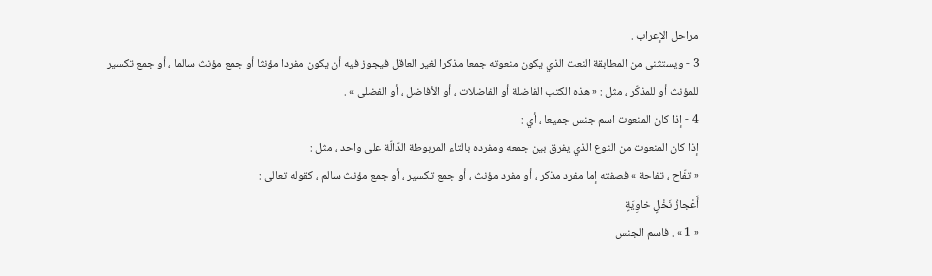مراحل الإعراب .
3 - ويستثنى من المطابقة النعت الذي يكون منعوته جمعا مذكرا لغير العاقل فيجوز فيه أن يكون مفردا مؤنثا أو جمع مؤنث سالما ، أو جمع تكسير للمؤنث أو للمذكّر ، مثل : « هذه الكتب الفاضلة أو الفاضلات ، أو الأفاضل ، أو الفضلى » .
4 - إذا كان المنعوت اسم جنس جميعا ، أي :
إذا كان المنعوت من النوع الذي يفرق بين جمعه ومفرده بالتاء المربوطة الدّالّة على واحد ، مثل :
« تفّاح ، تفاحة » فصفته إما مفرد مذكر ، أو مفرد مؤنث ، أو جمع تكسير ، أو جمع مؤنث سالم ، كقوله تعالى :
أَعْجازُ نَخْلٍ خاوِيَةٍ
« 1 » . فاسم الجنس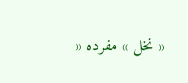« نخل » مفرده «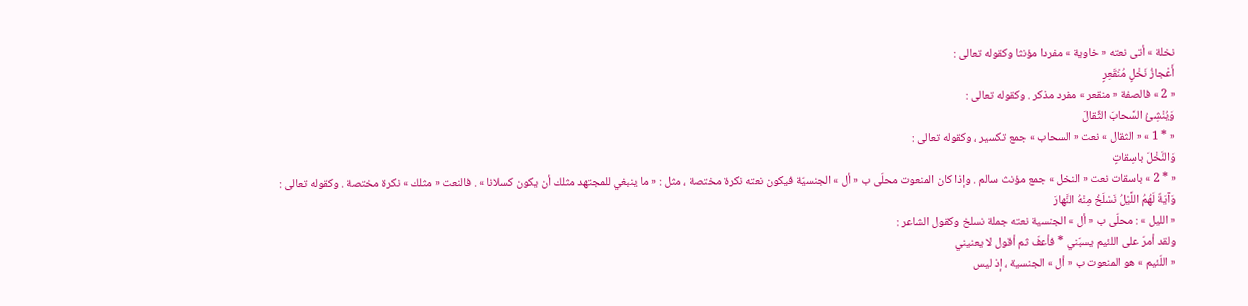نخلة » أتى نعته « خاوية » مفردا مؤنثا وكقوله تعالى :
أَعْجازُ نَخْلٍ مُنْقَعِرٍ
« 2 » فالصفة « منقعر » مفرد مذكر . وكقوله تعالى :
وَيُنْشِئُ السَّحابَ الثِّقالَ
« * 1 » « الثقال » نعت « السحاب » جمع تكسير ، وكقوله تعالى :
وَالنَّخْلَ باسِقاتٍ
« * 2 » باسقات نعت « النخل » جمع مؤنث سالم . وإذا كان المنعوت محلّى ب « أل » الجنسيّة فيكون نعته نكرة مختصة ، مثل : « ما ينبغي للمجتهد مثلك أن يكون كسلانا » . فالنعت « مثلك » نكرة مختصة . وكقوله تعالى :
وَآيَةٌ لَهُمُ اللَّيْلُ نَسْلَخُ مِنْهُ النَّهارَ
« الليل » : محلّى ب « أل » الجنسية نعته جملة نسلخ وكقول الشاعر :
ولقد أمرّ على اللئيم يسبّني * فأعفّ ثم أقول لا يعنيني
« اللّئيم » هو المنعوت ب « أل » الجنسية ، إذ ليس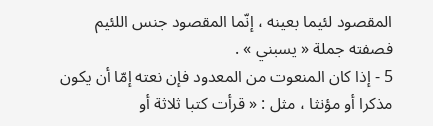المقصود لئيما بعينه ، إنّما المقصود جنس اللئيم فصفته جملة « يسبني » .
5 - إذا كان المنعوت من المعدود فإن نعته إمّا أن يكون مذكرا أو مؤنثا ، مثل : « قرأت كتبا ثلاثة أو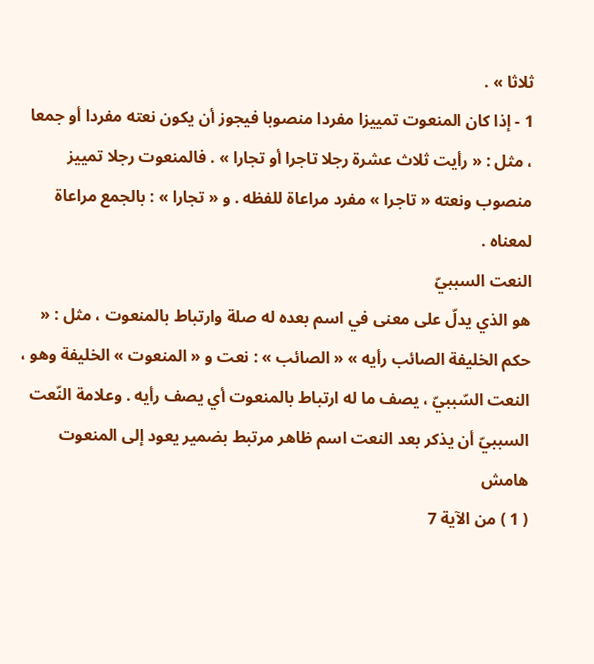ثلاثا » .
1 - إذا كان المنعوت تمييزا مفردا منصوبا فيجوز أن يكون نعته مفردا أو جمعا ، مثل : « رأيت ثلاث عشرة رجلا تاجرا أو تجارا » . فالمنعوت رجلا تمييز منصوب ونعته « تاجرا » مفرد مراعاة للفظه . و « تجارا » : بالجمع مراعاة لمعناه .
النعت السببيّ
هو الذي يدلّ على معنى في اسم بعده له صلة وارتباط بالمنعوت ، مثل : « حكم الخليفة الصائب رأيه » « الصائب » : نعت و « المنعوت » الخليفة وهو ، النعت السّببيّ ، يصف ما له ارتباط بالمنعوت أي يصف رأيه . وعلامة النّعت السببيّ أن يذكر بعد النعت اسم ظاهر مرتبط بضمير يعود إلى المنعوت
هامش
( 1 ) من الآية 7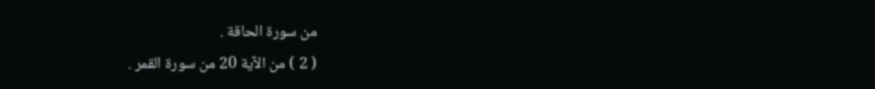من سورة الحاقة .
( 2 ) من الآية 20 من سورة القمر .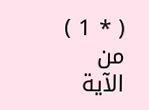( * 1 ) من الآية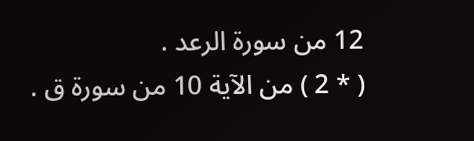12 من سورة الرعد .
( * 2 ) من الآية 10 من سورة ق .